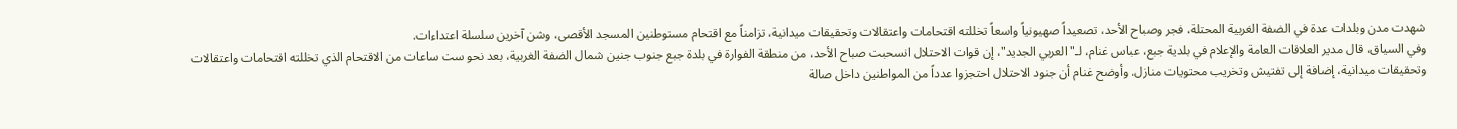شهدت مدن وبلدات عدة في الضفة الغربية المحتلة، فجر وصباح الأحد، تصعيداً صهيونياً واسعاً تخللته اقتحامات واعتقالات وتحقيقات ميدانية، تزامناً مع اقتحام مستوطنين المسجد الأقصى، وشن آخرين سلسلة اعتداءات.
وفي السياق، قال مدير العلاقات العامة والإعلام في بلدية جبع، عباس غنام، لـ"العربي الجديد"، إن قوات الاحتلال انسحبت صباح الأحد، من منطقة الفوارة في بلدة جبع جنوب جنين شمال الضفة الغربية، بعد نحو ست ساعات من الاقتحام الذي تخللته اقتحامات واعتقالات وتحقيقات ميدانية، إضافة إلى تفتيش وتخريب محتويات منازل. وأوضح غنام أن جنود الاحتلال احتجزوا عدداً من المواطنين داخل صالة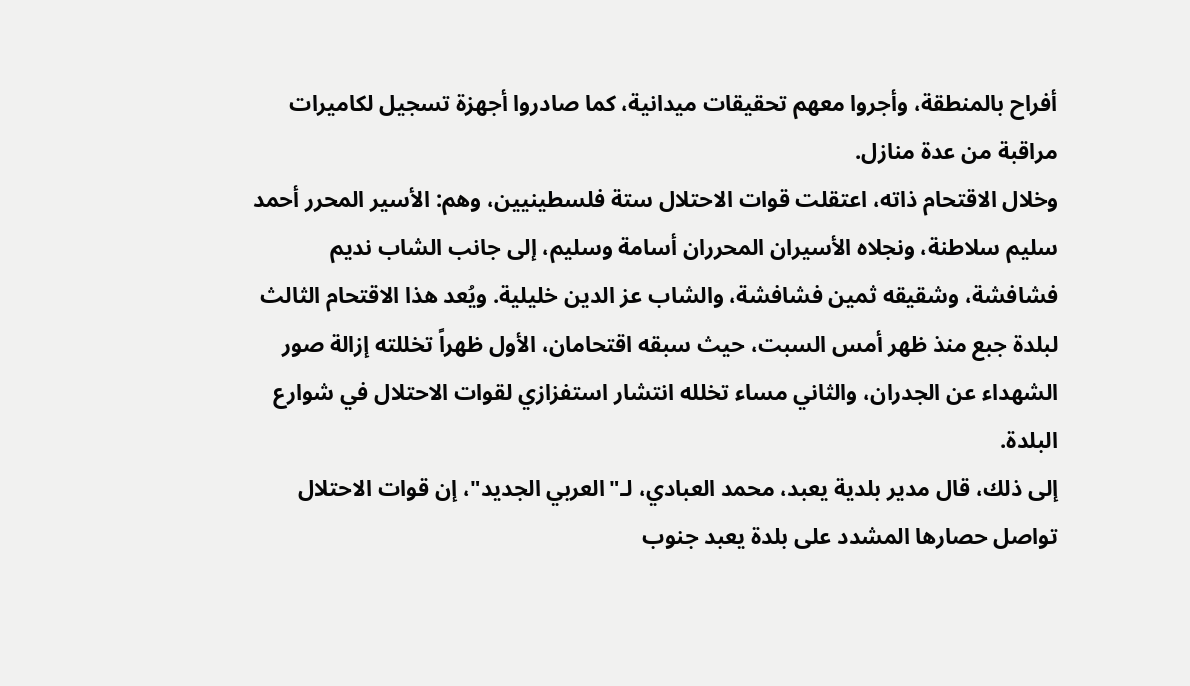أفراح بالمنطقة، وأجروا معهم تحقيقات ميدانية، كما صادروا أجهزة تسجيل لكاميرات مراقبة من عدة منازل.
وخلال الاقتحام ذاته، اعتقلت قوات الاحتلال ستة فلسطينيين، وهم: الأسير المحرر أحمد سليم سلاطنة، ونجلاه الأسيران المحرران أسامة وسليم، إلى جانب الشاب نديم فشافشة، وشقيقه ثمين فشافشة، والشاب عز الدين خليلية. ويُعد هذا الاقتحام الثالث لبلدة جبع منذ ظهر أمس السبت، حيث سبقه اقتحامان، الأول ظهراً تخللته إزالة صور الشهداء عن الجدران، والثاني مساء تخلله انتشار استفزازي لقوات الاحتلال في شوارع البلدة.
إلى ذلك، قال مدير بلدية يعبد، محمد العبادي، لـ"العربي الجديد"، إن قوات الاحتلال تواصل حصارها المشدد على بلدة يعبد جنوب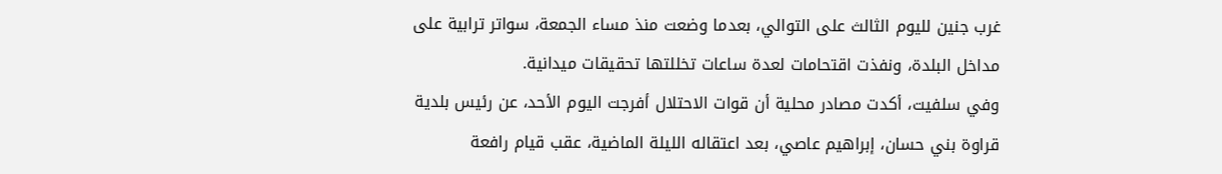غرب جنين لليوم الثالث على التوالي، بعدما وضعت منذ مساء الجمعة، سواتر ترابية على مداخل البلدة، ونفذت اقتحامات لعدة ساعات تخللتها تحقيقات ميدانية.
وفي سلفيت، أكدت مصادر محلية أن قوات الاحتلال أفرجت اليوم الأحد، عن رئيس بلدية قراوة بني حسان، إبراهيم عاصي، بعد اعتقاله الليلة الماضية، عقب قيام رافعة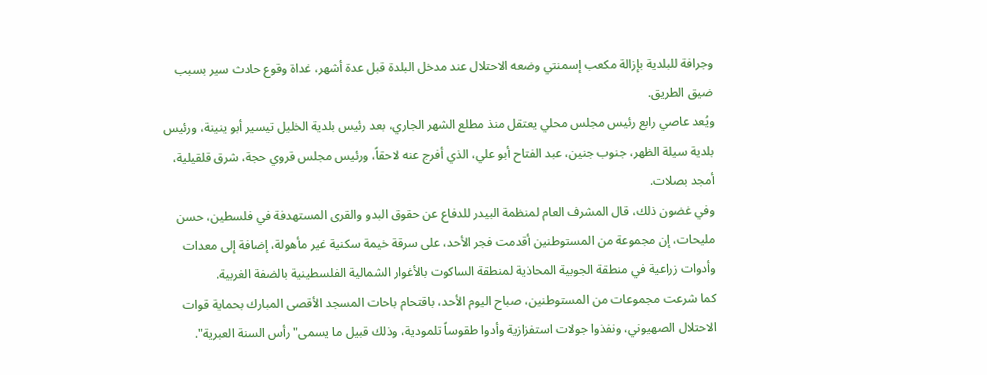وجرافة للبلدية بإزالة مكعب إسمنتي وضعه الاحتلال عند مدخل البلدة قبل عدة أشهر، غداة وقوع حادث سير بسبب ضيق الطريق.
ويُعد عاصي رابع رئيس مجلس محلي يعتقل منذ مطلع الشهر الجاري، بعد رئيس بلدية الخليل تيسير أبو ينينة، ورئيس بلدية سيلة الظهر، جنوب جنين، عبد الفتاح أبو علي، الذي أفرج عنه لاحقاً، ورئيس مجلس قروي حجة، شرق قلقيلية، أمجد بصلات.
وفي غضون ذلك، قال المشرف العام لمنظمة البيدر للدفاع عن حقوق البدو والقرى المستهدفة في فلسطين، حسن مليحات، إن مجموعة من المستوطنين أقدمت فجر الأحد، على سرقة خيمة سكنية غير مأهولة، إضافة إلى معدات وأدوات زراعية في منطقة الجوبية المحاذية لمنطقة الساكوت بالأغوار الشمالية الفلسطينية بالضفة الغربية.
كما شرعت مجموعات من المستوطنين، صباح اليوم الأحد، باقتحام باحات المسجد الأقصى المبارك بحماية قوات الاحتلال الصهيوني، ونفذوا جولات استفزازية وأدوا طقوساً تلمودية، وذلك قبيل ما يسمى"رأس السنة العبرية".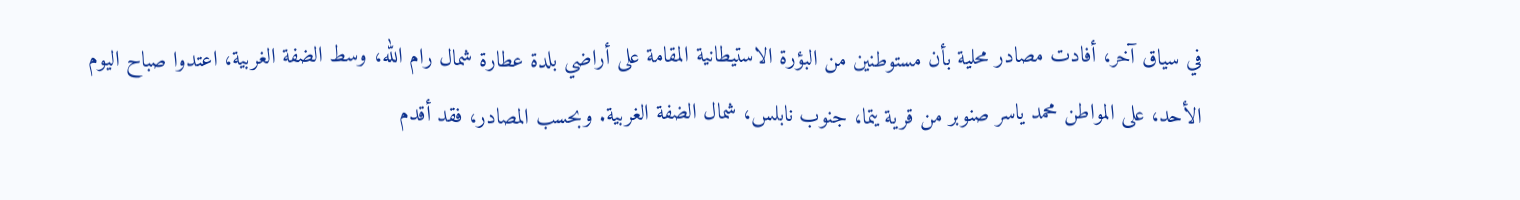في سياق آخر، أفادت مصادر محلية بأن مستوطنين من البؤرة الاستيطانية المقامة على أراضي بلدة عطارة شمال رام الله، وسط الضفة الغربية، اعتدوا صباح اليوم الأحد، على المواطن محمد ياسر صنوبر من قرية يتما، جنوب نابلس، شمال الضفة الغربية. وبحسب المصادر، فقد أقدم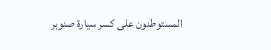المستوطنون على كسر سيارة صنوبر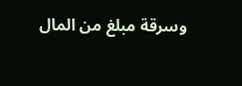وسرقة مبلغ من المال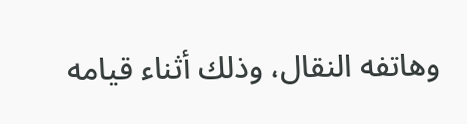وهاتفه النقال، وذلك أثناء قيامه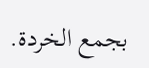بجمع الخردة.